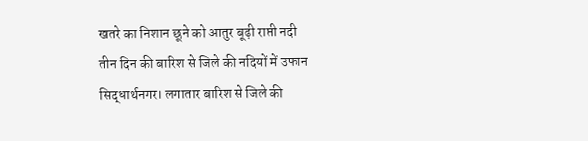खतरे का निशान छूने को आतुर बूढ़ी राप्ती नदी
तीन दिन की बारिश से जिले की नदियों में उफान
सिद्धार्थनगर। लगातार बारिश से जिले की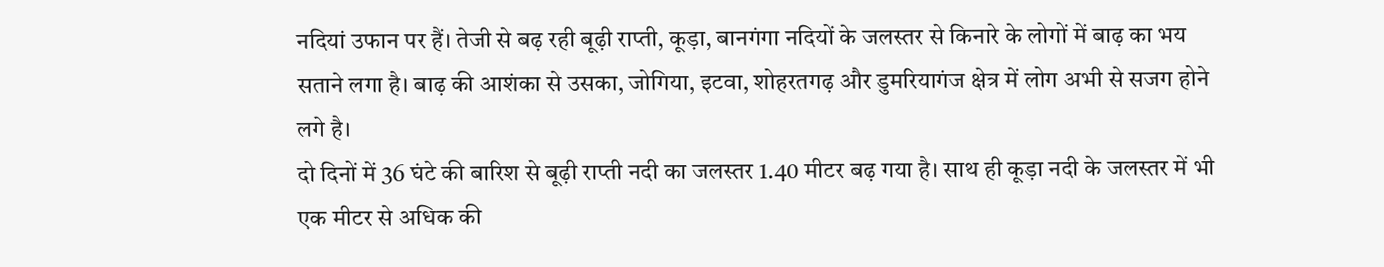नदियां उफान पर हैं। तेजी से बढ़ रही बूढ़ी राप्ती, कूड़ा, बानगंगा नदियों के जलस्तर से किनारे के लोगों में बाढ़ का भय सताने लगा है। बाढ़ की आशंका से उसका, जोगिया, इटवा, शोहरतगढ़ और डुमरियागंज क्षेत्र में लोग अभी से सजग होने लगे है।
दो दिनों में 36 घंटे की बारिश से बूढ़ी राप्ती नदी का जलस्तर 1.40 मीटर बढ़ गया है। साथ ही कूड़ा नदी के जलस्तर में भी एक मीटर से अधिक की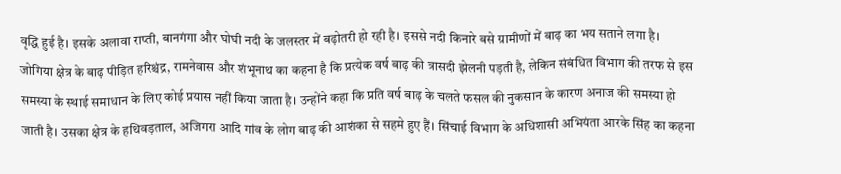वृद्धि हुई है। इसके अलावा राप्ती, बानगंगा और घोघी नदी के जलस्तर में बढ़ोतरी हो रही है। इससे नदी किनारे बसे ग्रामीणों में बाढ़ का भय सताने लगा है।
जोगिया क्षेत्र के बाढ़ पीड़ित हरिश्चंद्र, रामनेवास और शंभूनाथ का कहना है कि प्रत्येक वर्ष बाढ़ की त्रासदी झेलनी पड़ती है, लेकिन संबंधित विभाग की तरफ से इस समस्या के स्थाई समाधान के लिए कोई प्रयास नहीं किया जाता है। उन्होंने कहा कि प्रति वर्ष बाढ़ के चलते फसल की नुकसान के कारण अनाज की समस्या हो जाती है। उसका क्षेत्र के हथिवड़ताल, अजिगरा आदि गांव के लोग बाढ़ की आशंका से सहमे हुए हैं। सिंचाई विभाग के अधिशासी अभियंता आरके सिंह का कहना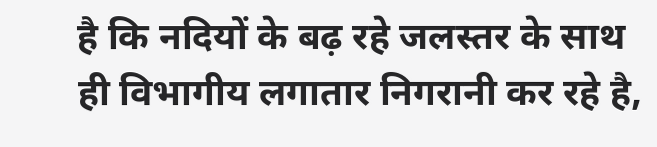है कि नदियों के बढ़ रहे जलस्तर के साथ ही विभागीय लगातार निगरानी कर रहे है,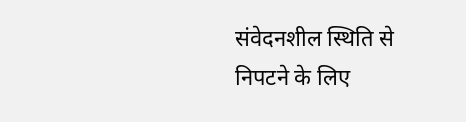संवेदनशील स्थिति से निपटने के लिए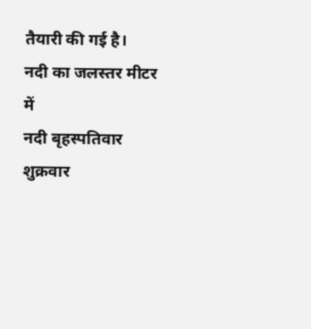तैयारी की गई है।
नदी का जलस्तर मीटर में
नदी बृहस्पतिवार शुक्रवार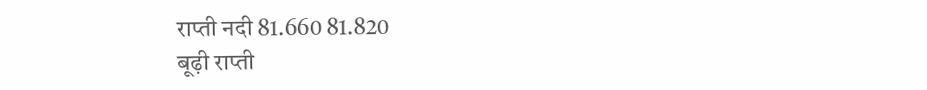राप्ती नदी 81.660 81.820
बूढ़ी राप्ती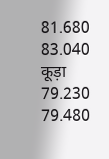81.680 83.040
कूड़ा 79.230 79.480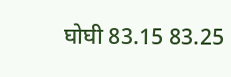घोघी 83.15 83.25